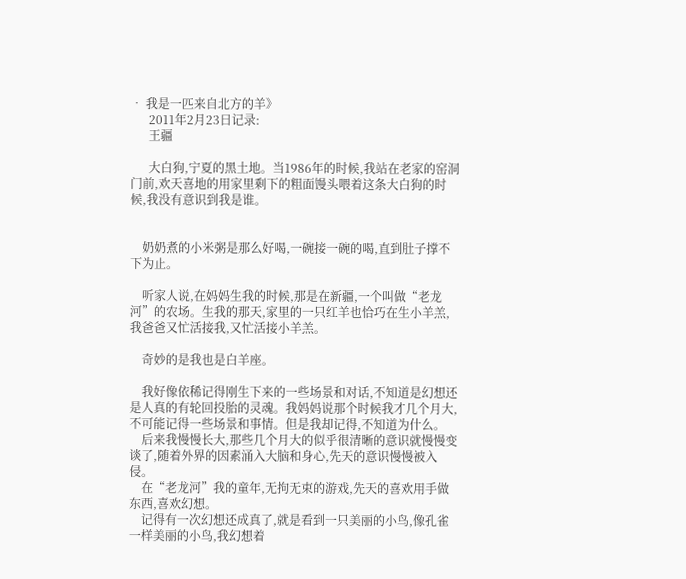• 我是一匹来自北方的羊》
      2011年2月23日记录:
      王疆

      大白狗,宁夏的黑土地。当1986年的时候,我站在老家的窑洞门前,欢天喜地的用家里剩下的粗面馒头喂着这条大白狗的时候,我没有意识到我是谁。


    奶奶煮的小米粥是那么好喝,一碗接一碗的喝,直到肚子撑不下为止。

    听家人说,在妈妈生我的时候,那是在新疆,一个叫做“老龙河”的农场。生我的那天,家里的一只红羊也恰巧在生小羊羔,我爸爸又忙活接我,又忙活接小羊羔。

    奇妙的是我也是白羊座。

    我好像依稀记得刚生下来的一些场景和对话,不知道是幻想还是人真的有轮回投胎的灵魂。我妈妈说那个时候我才几个月大,不可能记得一些场景和事情。但是我却记得,不知道为什么。
    后来我慢慢长大,那些几个月大的似乎很清晰的意识就慢慢变谈了,随着外界的因素涌入大脑和身心,先天的意识慢慢被入侵。
    在“老龙河”我的童年,无拘无束的游戏,先天的喜欢用手做东西,喜欢幻想。
    记得有一次幻想还成真了,就是看到一只美丽的小鸟,像孔雀一样美丽的小鸟,我幻想着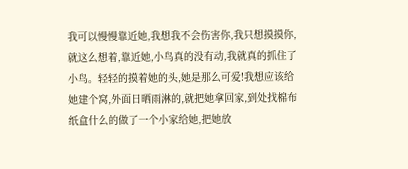我可以慢慢靠近她,我想我不会伤害你,我只想摸摸你,就这么想着,靠近她,小鸟真的没有动,我就真的抓住了小鸟。轻轻的摸着她的头,她是那么可爱!我想应该给她建个窝,外面日晒雨淋的,就把她拿回家,到处找棉布纸盒什么的做了一个小家给她,把她放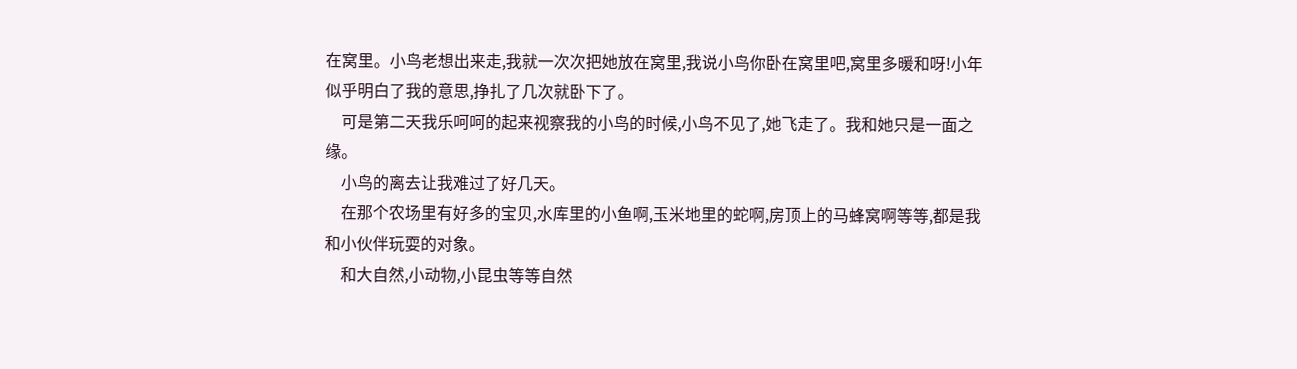在窝里。小鸟老想出来走,我就一次次把她放在窝里,我说小鸟你卧在窝里吧,窝里多暖和呀!小年似乎明白了我的意思,挣扎了几次就卧下了。
    可是第二天我乐呵呵的起来视察我的小鸟的时候,小鸟不见了,她飞走了。我和她只是一面之缘。
    小鸟的离去让我难过了好几天。
    在那个农场里有好多的宝贝,水库里的小鱼啊,玉米地里的蛇啊,房顶上的马蜂窝啊等等,都是我和小伙伴玩耍的对象。
    和大自然,小动物,小昆虫等等自然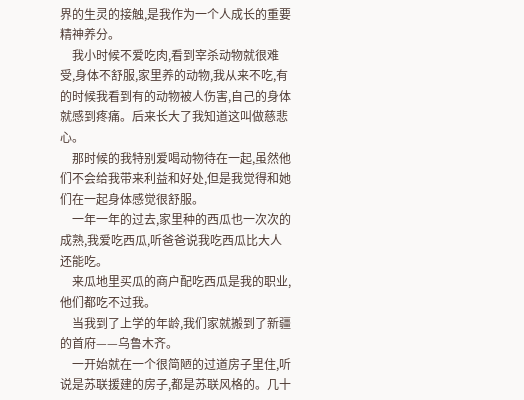界的生灵的接触,是我作为一个人成长的重要精神养分。
    我小时候不爱吃肉,看到宰杀动物就很难受,身体不舒服,家里养的动物,我从来不吃,有的时候我看到有的动物被人伤害,自己的身体就感到疼痛。后来长大了我知道这叫做慈悲心。
    那时候的我特别爱喝动物待在一起,虽然他们不会给我带来利益和好处,但是我觉得和她们在一起身体感觉很舒服。
    一年一年的过去,家里种的西瓜也一次次的成熟,我爱吃西瓜,听爸爸说我吃西瓜比大人还能吃。
    来瓜地里买瓜的商户配吃西瓜是我的职业,他们都吃不过我。
    当我到了上学的年龄,我们家就搬到了新疆的首府——乌鲁木齐。
    一开始就在一个很简陋的过道房子里住,听说是苏联援建的房子,都是苏联风格的。几十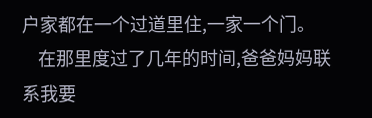户家都在一个过道里住,一家一个门。
    在那里度过了几年的时间,爸爸妈妈联系我要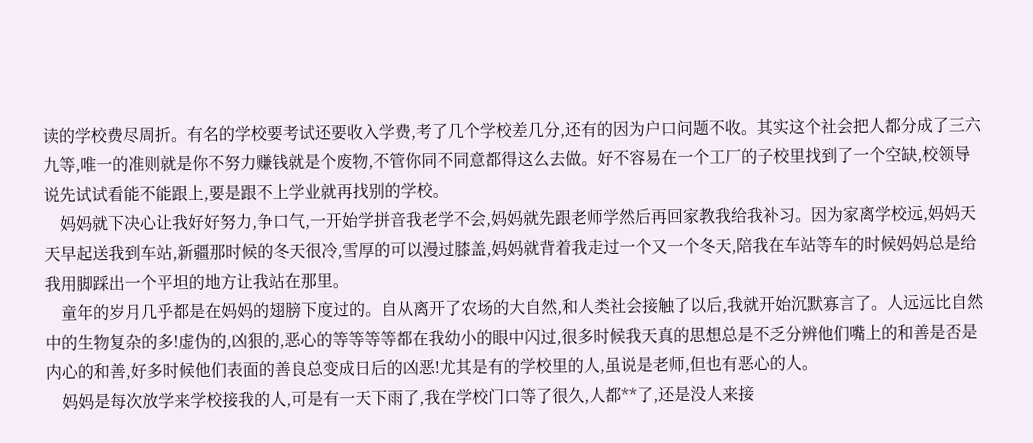读的学校费尽周折。有名的学校要考试还要收入学费,考了几个学校差几分,还有的因为户口问题不收。其实这个社会把人都分成了三六九等,唯一的准则就是你不努力赚钱就是个废物,不管你同不同意都得这么去做。好不容易在一个工厂的子校里找到了一个空缺,校领导说先试试看能不能跟上,要是跟不上学业就再找别的学校。
    妈妈就下决心让我好好努力,争口气,一开始学拼音我老学不会,妈妈就先跟老师学然后再回家教我给我补习。因为家离学校远,妈妈天天早起送我到车站,新疆那时候的冬天很冷,雪厚的可以漫过膝盖,妈妈就背着我走过一个又一个冬天,陪我在车站等车的时候妈妈总是给我用脚踩出一个平坦的地方让我站在那里。
    童年的岁月几乎都是在妈妈的翅膀下度过的。自从离开了农场的大自然,和人类社会接触了以后,我就开始沉默寡言了。人远远比自然中的生物复杂的多!虚伪的,凶狠的,恶心的等等等等都在我幼小的眼中闪过,很多时候我天真的思想总是不乏分辨他们嘴上的和善是否是内心的和善,好多时候他们表面的善良总变成日后的凶恶!尤其是有的学校里的人,虽说是老师,但也有恶心的人。
    妈妈是每次放学来学校接我的人,可是有一天下雨了,我在学校门口等了很久,人都**了,还是没人来接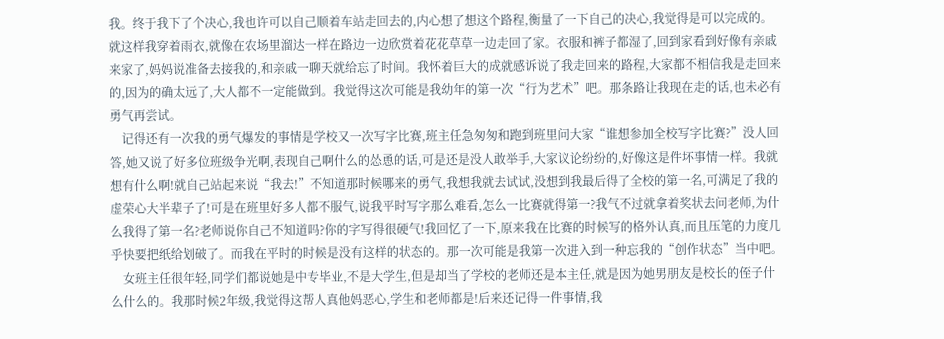我。终于我下了个决心,我也许可以自己顺着车站走回去的,内心想了想这个路程,衡量了一下自己的决心,我觉得是可以完成的。就这样我穿着雨衣,就像在农场里溜达一样在路边一边欣赏着花花草草一边走回了家。衣服和裤子都湿了,回到家看到好像有亲戚来家了,妈妈说准备去接我的,和亲戚一聊天就给忘了时间。我怀着巨大的成就感诉说了我走回来的路程,大家都不相信我是走回来的,因为的确太远了,大人都不一定能做到。我觉得这次可能是我幼年的第一次“行为艺术”吧。那条路让我现在走的话,也未必有勇气再尝试。
    记得还有一次我的勇气爆发的事情是学校又一次写字比赛,班主任急匆匆和跑到班里问大家“谁想参加全校写字比赛?”没人回答,她又说了好多位班级争光啊,表现自己啊什么的怂恿的话,可是还是没人敢举手,大家议论纷纷的,好像这是件坏事情一样。我就想有什么啊!就自己站起来说“我去!”不知道那时候哪来的勇气,我想我就去试试,没想到我最后得了全校的第一名,可满足了我的虚荣心大半辈子了!可是在班里好多人都不服气,说我平时写字那么难看,怎么一比赛就得第一?我气不过就拿着奖状去问老师,为什么我得了第一名?老师说你自己不知道吗?你的字写得很硬气!我回忆了一下,原来我在比赛的时候写的格外认真,而且压笔的力度几乎快要把纸给划破了。而我在平时的时候是没有这样的状态的。那一次可能是我第一次进入到一种忘我的“创作状态”当中吧。
    女班主任很年轻,同学们都说她是中专毕业,不是大学生,但是却当了学校的老师还是本主任,就是因为她男朋友是校长的侄子什么什么的。我那时候2年级,我觉得这帮人真他妈恶心,学生和老师都是!后来还记得一件事情,我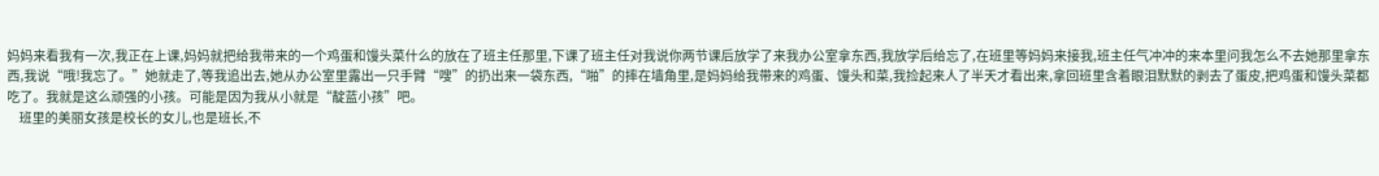妈妈来看我有一次,我正在上课,妈妈就把给我带来的一个鸡蛋和馒头菜什么的放在了班主任那里,下课了班主任对我说你两节课后放学了来我办公室拿东西,我放学后给忘了,在班里等妈妈来接我,班主任气冲冲的来本里问我怎么不去她那里拿东西,我说“哦!我忘了。”她就走了,等我追出去,她从办公室里露出一只手臂“嗖”的扔出来一袋东西,“啪”的摔在墙角里,是妈妈给我带来的鸡蛋、馒头和菜,我捡起来人了半天才看出来,拿回班里含着眼泪默默的剥去了蛋皮,把鸡蛋和馒头菜都吃了。我就是这么顽强的小孩。可能是因为我从小就是“靛蓝小孩”吧。
    班里的美丽女孩是校长的女儿,也是班长,不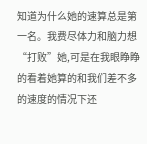知道为什么她的速算总是第一名。我费尽体力和脑力想“打败”她,可是在我眼睁睁的看着她算的和我们差不多的速度的情况下还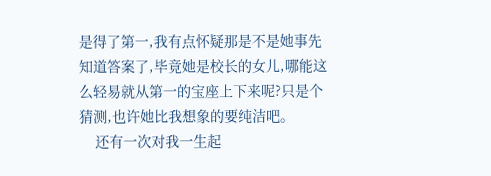是得了第一,我有点怀疑那是不是她事先知道答案了,毕竟她是校长的女儿,哪能这么轻易就从第一的宝座上下来呢?只是个猜测,也许她比我想象的要纯洁吧。
    还有一次对我一生起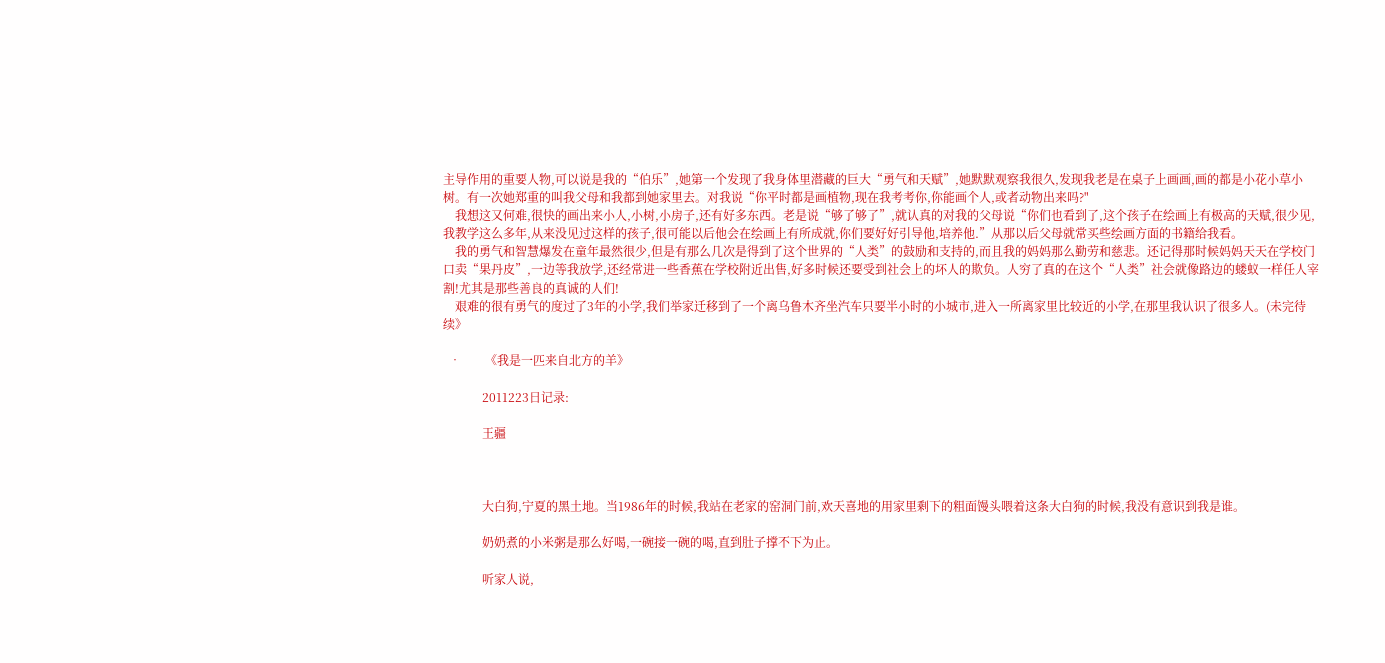主导作用的重要人物,可以说是我的“伯乐”,她第一个发现了我身体里潜藏的巨大“勇气和天赋”,她默默观察我很久,发现我老是在桌子上画画,画的都是小花小草小树。有一次她郑重的叫我父母和我都到她家里去。对我说“你平时都是画植物,现在我考考你,你能画个人,或者动物出来吗?"
    我想这又何难,很快的画出来小人,小树,小房子,还有好多东西。老是说“够了够了”,就认真的对我的父母说“你们也看到了,这个孩子在绘画上有极高的天赋,很少见,我教学这么多年,从来没见过这样的孩子,很可能以后他会在绘画上有所成就,你们要好好引导他,培养他.”从那以后父母就常买些绘画方面的书籍给我看。
    我的勇气和智慧爆发在童年最然很少,但是有那么几次是得到了这个世界的“人类”的鼓励和支持的,而且我的妈妈那么勤劳和慈悲。还记得那时候妈妈天天在学校门口卖“果丹皮”,一边等我放学,还经常进一些香蕉在学校附近出售,好多时候还要受到社会上的坏人的欺负。人穷了真的在这个“人类”社会就像路边的蝼蚁一样任人宰割!尤其是那些善良的真诚的人们!
    艰难的很有勇气的度过了3年的小学,我们举家迁移到了一个离乌鲁木齐坐汽车只要半小时的小城市,进入一所离家里比较近的小学,在那里我认识了很多人。(未完待续》

  •        《我是一匹来自北方的羊》

             2011223日记录:

             王疆



             大白狗,宁夏的黑土地。当1986年的时候,我站在老家的窑洞门前,欢天喜地的用家里剩下的粗面馒头喂着这条大白狗的时候,我没有意识到我是谁。

             奶奶煮的小米粥是那么好喝,一碗接一碗的喝,直到肚子撑不下为止。

             听家人说,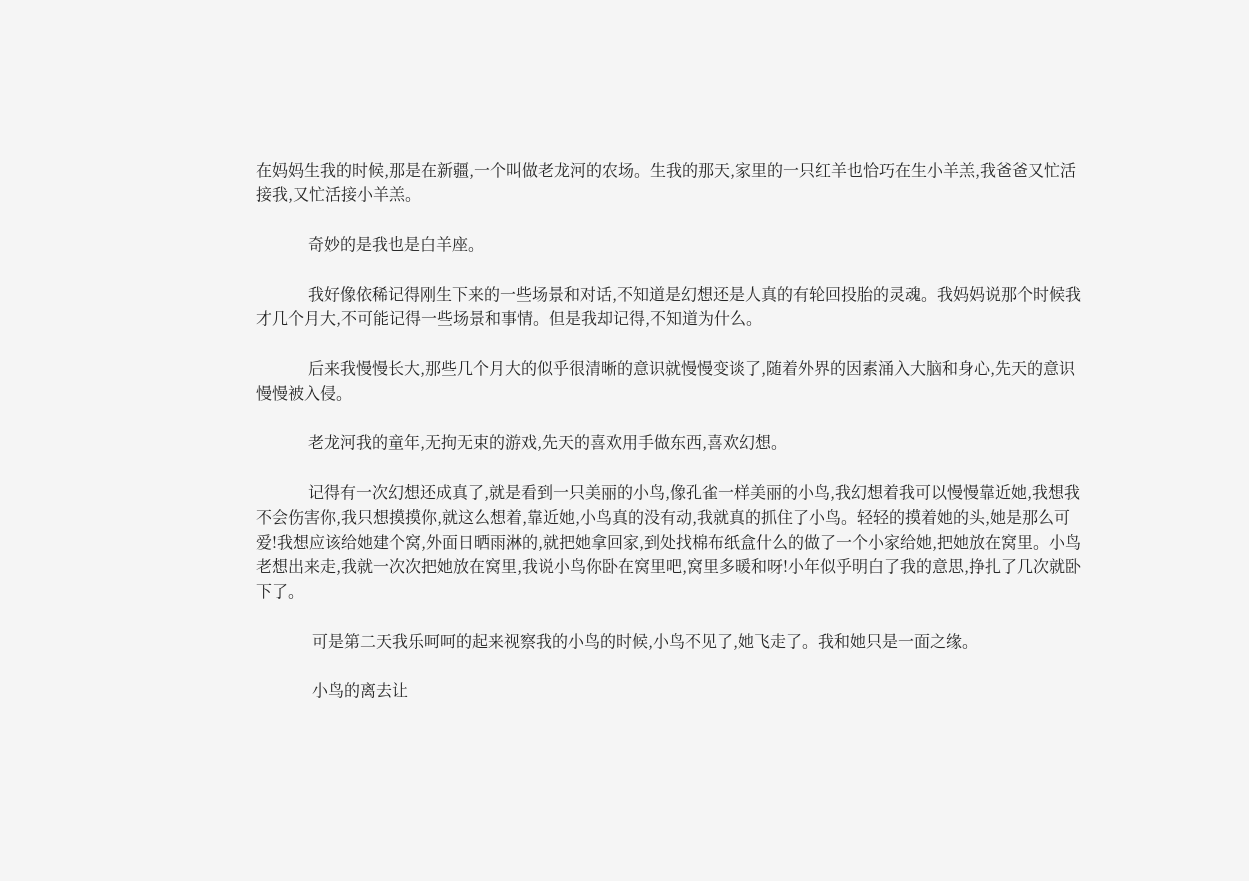在妈妈生我的时候,那是在新疆,一个叫做老龙河的农场。生我的那天,家里的一只红羊也恰巧在生小羊羔,我爸爸又忙活接我,又忙活接小羊羔。

             奇妙的是我也是白羊座。

             我好像依稀记得刚生下来的一些场景和对话,不知道是幻想还是人真的有轮回投胎的灵魂。我妈妈说那个时候我才几个月大,不可能记得一些场景和事情。但是我却记得,不知道为什么。

             后来我慢慢长大,那些几个月大的似乎很清晰的意识就慢慢变谈了,随着外界的因素涌入大脑和身心,先天的意识慢慢被入侵。

             老龙河我的童年,无拘无束的游戏,先天的喜欢用手做东西,喜欢幻想。

             记得有一次幻想还成真了,就是看到一只美丽的小鸟,像孔雀一样美丽的小鸟,我幻想着我可以慢慢靠近她,我想我不会伤害你,我只想摸摸你,就这么想着,靠近她,小鸟真的没有动,我就真的抓住了小鸟。轻轻的摸着她的头,她是那么可爱!我想应该给她建个窝,外面日晒雨淋的,就把她拿回家,到处找棉布纸盒什么的做了一个小家给她,把她放在窝里。小鸟老想出来走,我就一次次把她放在窝里,我说小鸟你卧在窝里吧,窝里多暖和呀!小年似乎明白了我的意思,挣扎了几次就卧下了。

              可是第二天我乐呵呵的起来视察我的小鸟的时候,小鸟不见了,她飞走了。我和她只是一面之缘。

              小鸟的离去让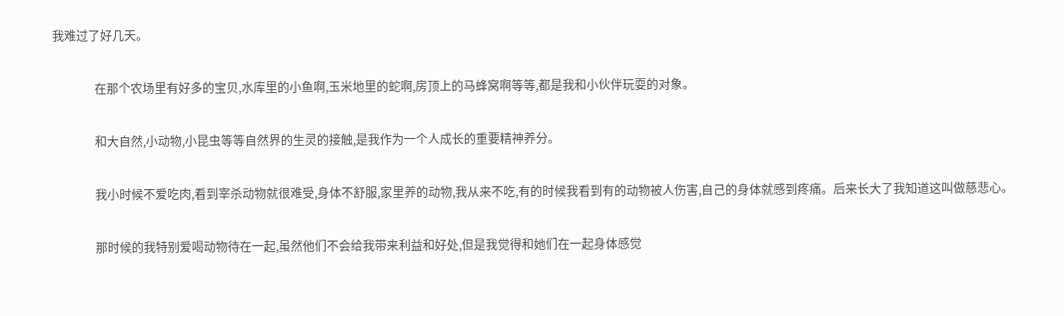我难过了好几天。

              在那个农场里有好多的宝贝,水库里的小鱼啊,玉米地里的蛇啊,房顶上的马蜂窝啊等等,都是我和小伙伴玩耍的对象。

              和大自然,小动物,小昆虫等等自然界的生灵的接触,是我作为一个人成长的重要精神养分。

              我小时候不爱吃肉,看到宰杀动物就很难受,身体不舒服,家里养的动物,我从来不吃,有的时候我看到有的动物被人伤害,自己的身体就感到疼痛。后来长大了我知道这叫做慈悲心。

              那时候的我特别爱喝动物待在一起,虽然他们不会给我带来利益和好处,但是我觉得和她们在一起身体感觉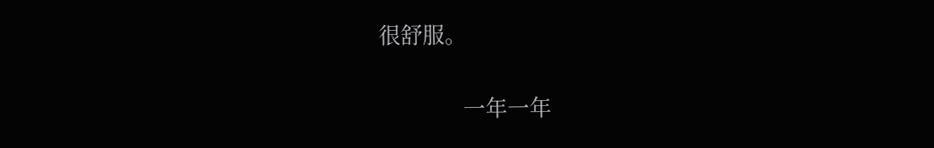很舒服。

              一年一年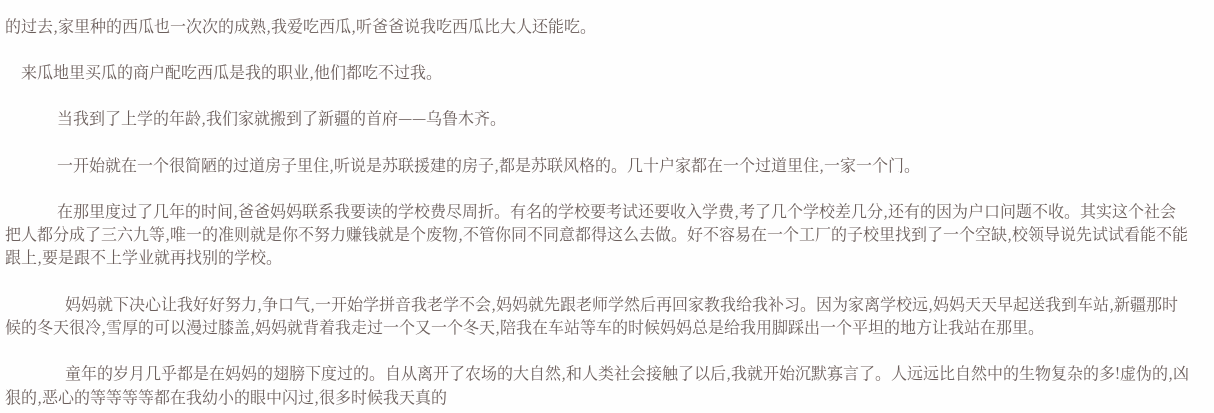的过去,家里种的西瓜也一次次的成熟,我爱吃西瓜,听爸爸说我吃西瓜比大人还能吃。

    来瓜地里买瓜的商户配吃西瓜是我的职业,他们都吃不过我。

             当我到了上学的年龄,我们家就搬到了新疆的首府——乌鲁木齐。

             一开始就在一个很简陋的过道房子里住,听说是苏联援建的房子,都是苏联风格的。几十户家都在一个过道里住,一家一个门。

             在那里度过了几年的时间,爸爸妈妈联系我要读的学校费尽周折。有名的学校要考试还要收入学费,考了几个学校差几分,还有的因为户口问题不收。其实这个社会把人都分成了三六九等,唯一的准则就是你不努力赚钱就是个废物,不管你同不同意都得这么去做。好不容易在一个工厂的子校里找到了一个空缺,校领导说先试试看能不能跟上,要是跟不上学业就再找别的学校。

               妈妈就下决心让我好好努力,争口气,一开始学拼音我老学不会,妈妈就先跟老师学然后再回家教我给我补习。因为家离学校远,妈妈天天早起送我到车站,新疆那时候的冬天很冷,雪厚的可以漫过膝盖,妈妈就背着我走过一个又一个冬天,陪我在车站等车的时候妈妈总是给我用脚踩出一个平坦的地方让我站在那里。

               童年的岁月几乎都是在妈妈的翅膀下度过的。自从离开了农场的大自然,和人类社会接触了以后,我就开始沉默寡言了。人远远比自然中的生物复杂的多!虚伪的,凶狠的,恶心的等等等等都在我幼小的眼中闪过,很多时候我天真的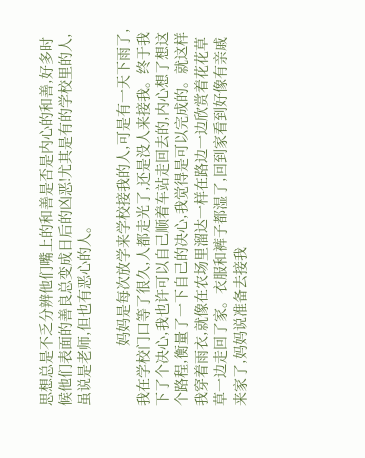思想总是不乏分辨他们嘴上的和善是否是内心的和善,好多时候他们表面的善良总变成日后的凶恶!尤其是有的学校里的人,虽说是老师,但也有恶心的人。

               妈妈是每次放学来学校接我的人,可是有一天下雨了,我在学校门口等了很久,人都走光了,还是没人来接我。终于我下了个决心,我也许可以自己顺着车站走回去的,内心想了想这个路程,衡量了一下自己的决心,我觉得是可以完成的。就这样我穿着雨衣,就像在农场里溜达一样在路边一边欣赏着花花草草一边走回了家。衣服和裤子都湿了,回到家看到好像有亲戚来家了,妈妈说准备去接我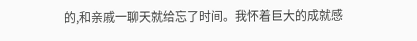的,和亲戚一聊天就给忘了时间。我怀着巨大的成就感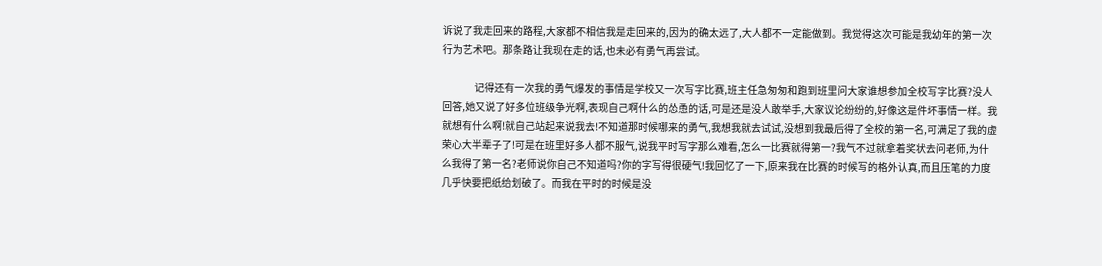诉说了我走回来的路程,大家都不相信我是走回来的,因为的确太远了,大人都不一定能做到。我觉得这次可能是我幼年的第一次行为艺术吧。那条路让我现在走的话,也未必有勇气再尝试。

                记得还有一次我的勇气爆发的事情是学校又一次写字比赛,班主任急匆匆和跑到班里问大家谁想参加全校写字比赛?没人回答,她又说了好多位班级争光啊,表现自己啊什么的怂恿的话,可是还是没人敢举手,大家议论纷纷的,好像这是件坏事情一样。我就想有什么啊!就自己站起来说我去!不知道那时候哪来的勇气,我想我就去试试,没想到我最后得了全校的第一名,可满足了我的虚荣心大半辈子了!可是在班里好多人都不服气,说我平时写字那么难看,怎么一比赛就得第一?我气不过就拿着奖状去问老师,为什么我得了第一名?老师说你自己不知道吗?你的字写得很硬气!我回忆了一下,原来我在比赛的时候写的格外认真,而且压笔的力度几乎快要把纸给划破了。而我在平时的时候是没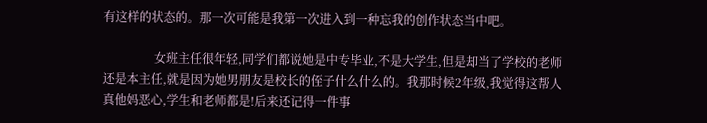有这样的状态的。那一次可能是我第一次进入到一种忘我的创作状态当中吧。

                 女班主任很年轻,同学们都说她是中专毕业,不是大学生,但是却当了学校的老师还是本主任,就是因为她男朋友是校长的侄子什么什么的。我那时候2年级,我觉得这帮人真他妈恶心,学生和老师都是!后来还记得一件事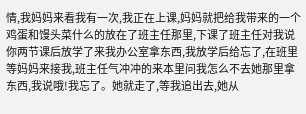情,我妈妈来看我有一次,我正在上课,妈妈就把给我带来的一个鸡蛋和馒头菜什么的放在了班主任那里,下课了班主任对我说你两节课后放学了来我办公室拿东西,我放学后给忘了,在班里等妈妈来接我,班主任气冲冲的来本里问我怎么不去她那里拿东西,我说哦!我忘了。她就走了,等我追出去,她从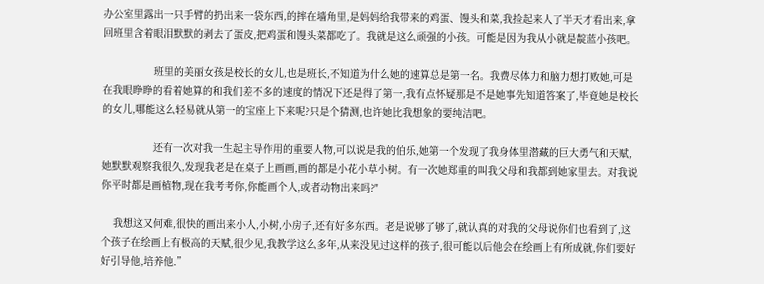办公室里露出一只手臂的扔出来一袋东西,的摔在墙角里,是妈妈给我带来的鸡蛋、馒头和菜,我捡起来人了半天才看出来,拿回班里含着眼泪默默的剥去了蛋皮,把鸡蛋和馒头菜都吃了。我就是这么顽强的小孩。可能是因为我从小就是靛蓝小孩吧。

                 班里的美丽女孩是校长的女儿,也是班长,不知道为什么她的速算总是第一名。我费尽体力和脑力想打败她,可是在我眼睁睁的看着她算的和我们差不多的速度的情况下还是得了第一,我有点怀疑那是不是她事先知道答案了,毕竟她是校长的女儿,哪能这么轻易就从第一的宝座上下来呢?只是个猜测,也许她比我想象的要纯洁吧。

                 还有一次对我一生起主导作用的重要人物,可以说是我的伯乐,她第一个发现了我身体里潜藏的巨大勇气和天赋,她默默观察我很久,发现我老是在桌子上画画,画的都是小花小草小树。有一次她郑重的叫我父母和我都到她家里去。对我说你平时都是画植物,现在我考考你,你能画个人,或者动物出来吗?"

    我想这又何难,很快的画出来小人,小树,小房子,还有好多东西。老是说够了够了,就认真的对我的父母说你们也看到了,这个孩子在绘画上有极高的天赋,很少见,我教学这么多年,从来没见过这样的孩子,很可能以后他会在绘画上有所成就,你们要好好引导他,培养他.”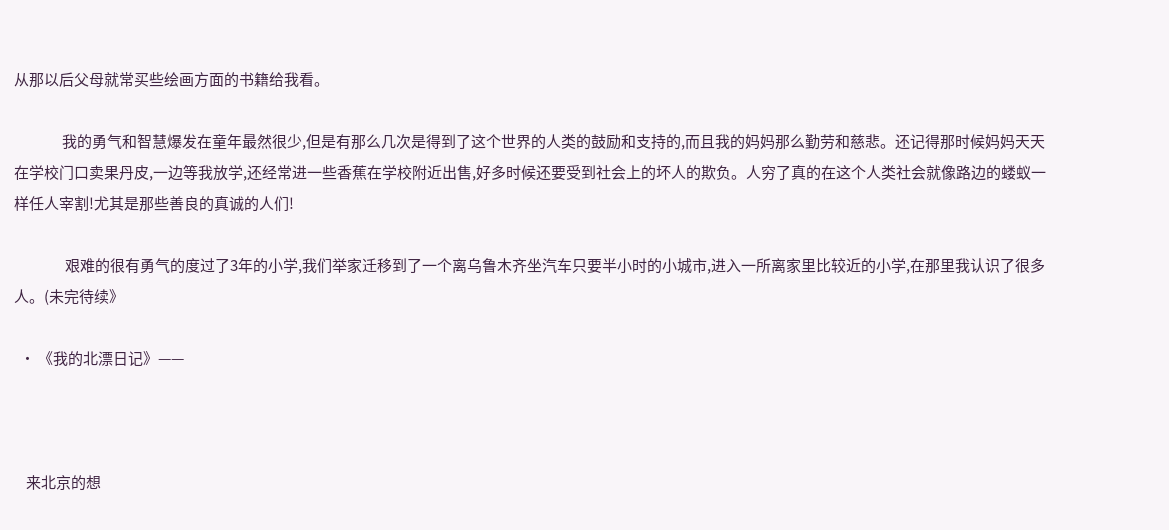从那以后父母就常买些绘画方面的书籍给我看。

                我的勇气和智慧爆发在童年最然很少,但是有那么几次是得到了这个世界的人类的鼓励和支持的,而且我的妈妈那么勤劳和慈悲。还记得那时候妈妈天天在学校门口卖果丹皮,一边等我放学,还经常进一些香蕉在学校附近出售,好多时候还要受到社会上的坏人的欺负。人穷了真的在这个人类社会就像路边的蝼蚁一样任人宰割!尤其是那些善良的真诚的人们!

                 艰难的很有勇气的度过了3年的小学,我们举家迁移到了一个离乌鲁木齐坐汽车只要半小时的小城市,进入一所离家里比较近的小学,在那里我认识了很多人。(未完待续》

  • 《我的北漂日记》——



    来北京的想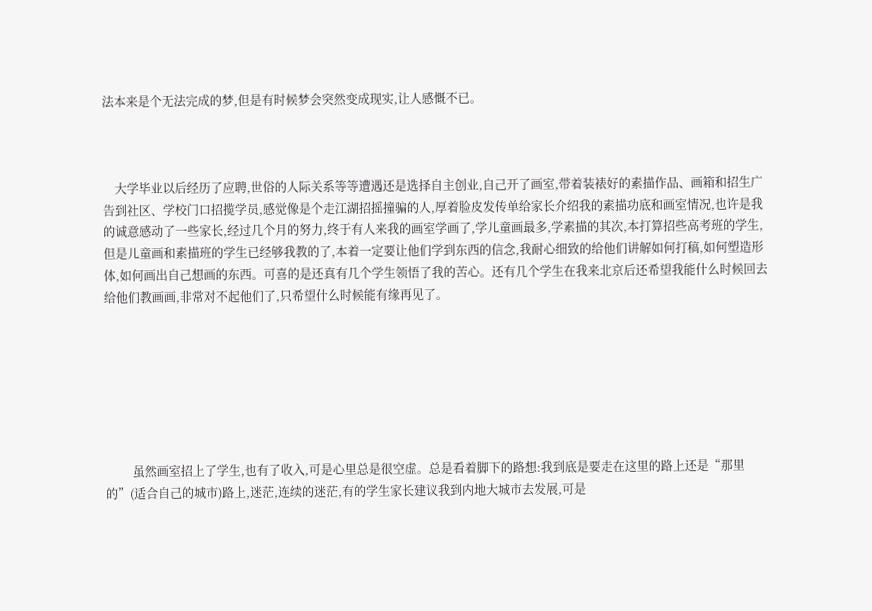法本来是个无法完成的梦,但是有时候梦会突然变成现实,让人感慨不已。



    大学毕业以后经历了应聘,世俗的人际关系等等遭遇还是选择自主创业,自己开了画室,带着装裱好的素描作品、画箱和招生广告到社区、学校门口招揽学员,感觉像是个走江湖招摇撞骗的人,厚着脸皮发传单给家长介绍我的素描功底和画室情况,也许是我的诚意感动了一些家长,经过几个月的努力,终于有人来我的画室学画了,学儿童画最多,学素描的其次,本打算招些高考班的学生,但是儿童画和素描班的学生已经够我教的了,本着一定要让他们学到东西的信念,我耐心细致的给他们讲解如何打稿,如何塑造形体,如何画出自己想画的东西。可喜的是还真有几个学生领悟了我的苦心。还有几个学生在我来北京后还希望我能什么时候回去给他们教画画,非常对不起他们了,只希望什么时候能有缘再见了。







         虽然画室招上了学生,也有了收入,可是心里总是很空虚。总是看着脚下的路想:我到底是要走在这里的路上还是“那里的”(适合自己的城市)路上,迷茫,连续的迷茫,有的学生家长建议我到内地大城市去发展,可是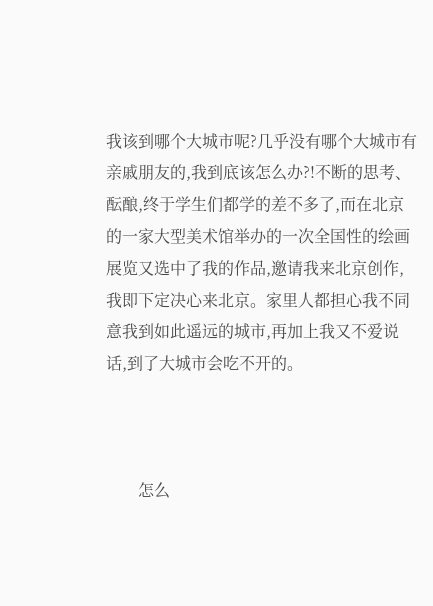我该到哪个大城市呢?几乎没有哪个大城市有亲戚朋友的,我到底该怎么办?!不断的思考、酝酿,终于学生们都学的差不多了,而在北京的一家大型美术馆举办的一次全国性的绘画展览又选中了我的作品,邀请我来北京创作,我即下定决心来北京。家里人都担心我不同意我到如此遥远的城市,再加上我又不爱说话,到了大城市会吃不开的。



        怎么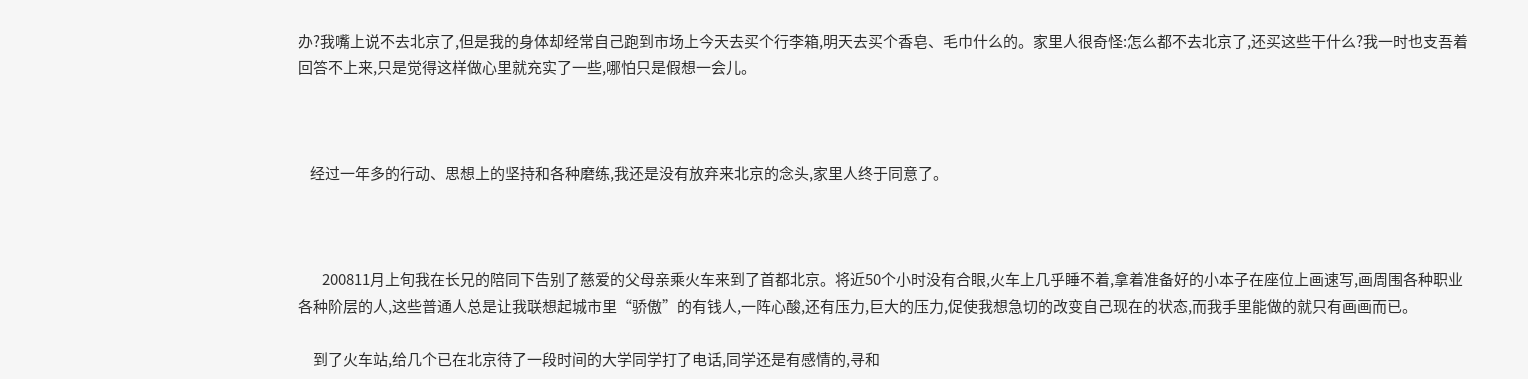办?我嘴上说不去北京了,但是我的身体却经常自己跑到市场上今天去买个行李箱,明天去买个香皂、毛巾什么的。家里人很奇怪:怎么都不去北京了,还买这些干什么?我一时也支吾着回答不上来,只是觉得这样做心里就充实了一些,哪怕只是假想一会儿。



    经过一年多的行动、思想上的坚持和各种磨练,我还是没有放弃来北京的念头,家里人终于同意了。



        200811月上旬我在长兄的陪同下告别了慈爱的父母亲乘火车来到了首都北京。将近50个小时没有合眼,火车上几乎睡不着,拿着准备好的小本子在座位上画速写,画周围各种职业各种阶层的人,这些普通人总是让我联想起城市里“骄傲”的有钱人,一阵心酸,还有压力,巨大的压力,促使我想急切的改变自己现在的状态,而我手里能做的就只有画画而已。

     到了火车站,给几个已在北京待了一段时间的大学同学打了电话,同学还是有感情的,寻和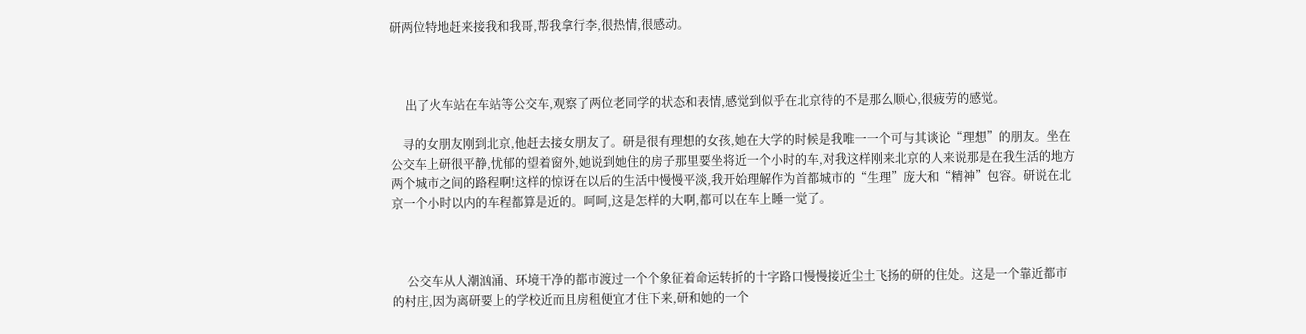研两位特地赶来接我和我哥,帮我拿行李,很热情,很感动。



     出了火车站在车站等公交车,观察了两位老同学的状态和表情,感觉到似乎在北京待的不是那么顺心,很疲劳的感觉。

    寻的女朋友刚到北京,他赶去接女朋友了。研是很有理想的女孩,她在大学的时候是我唯一一个可与其谈论“理想”的朋友。坐在公交车上研很平静,忧郁的望着窗外,她说到她住的房子那里要坐将近一个小时的车,对我这样刚来北京的人来说那是在我生活的地方两个城市之间的路程啊!这样的惊讶在以后的生活中慢慢平淡,我开始理解作为首都城市的“生理”庞大和“精神”包容。研说在北京一个小时以内的车程都算是近的。呵呵,这是怎样的大啊,都可以在车上睡一觉了。



     公交车从人潮汹涌、环境干净的都市渡过一个个象征着命运转折的十字路口慢慢接近尘土飞扬的研的住处。这是一个靠近都市的村庄,因为离研要上的学校近而且房租便宜才住下来,研和她的一个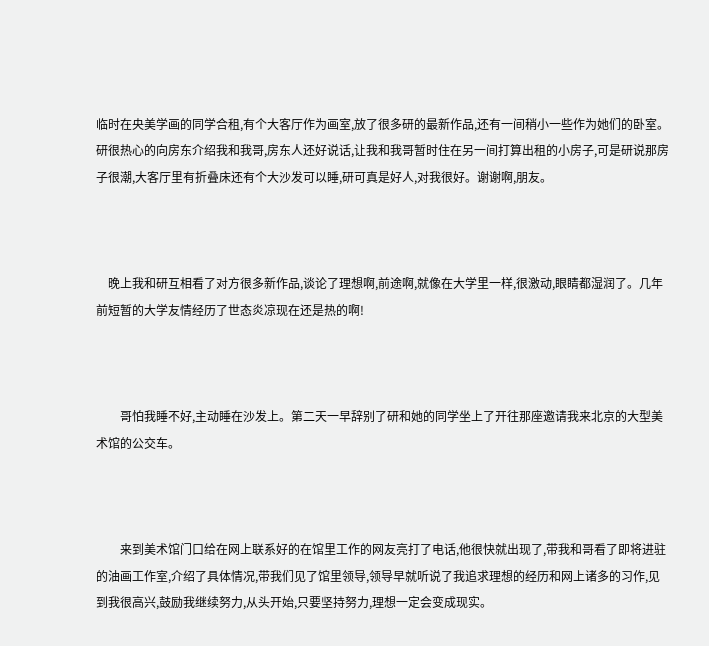临时在央美学画的同学合租,有个大客厅作为画室,放了很多研的最新作品,还有一间稍小一些作为她们的卧室。研很热心的向房东介绍我和我哥,房东人还好说话,让我和我哥暂时住在另一间打算出租的小房子,可是研说那房子很潮,大客厅里有折叠床还有个大沙发可以睡,研可真是好人,对我很好。谢谢啊,朋友。



    晚上我和研互相看了对方很多新作品,谈论了理想啊,前途啊,就像在大学里一样,很激动,眼睛都湿润了。几年前短暂的大学友情经历了世态炎凉现在还是热的啊!



        哥怕我睡不好,主动睡在沙发上。第二天一早辞别了研和她的同学坐上了开往那座邀请我来北京的大型美术馆的公交车。



        来到美术馆门口给在网上联系好的在馆里工作的网友亮打了电话,他很快就出现了,带我和哥看了即将进驻的油画工作室,介绍了具体情况,带我们见了馆里领导,领导早就听说了我追求理想的经历和网上诸多的习作,见到我很高兴,鼓励我继续努力,从头开始,只要坚持努力,理想一定会变成现实。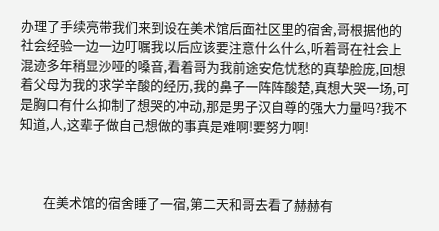办理了手续亮带我们来到设在美术馆后面社区里的宿舍,哥根据他的社会经验一边一边叮嘱我以后应该要注意什么什么,听着哥在社会上混迹多年稍显沙哑的嗓音,看着哥为我前途安危忧愁的真挚脸庞,回想着父母为我的求学辛酸的经历,我的鼻子一阵阵酸楚,真想大哭一场,可是胸口有什么抑制了想哭的冲动,那是男子汉自尊的强大力量吗?我不知道,人,这辈子做自己想做的事真是难啊!要努力啊!



        在美术馆的宿舍睡了一宿,第二天和哥去看了赫赫有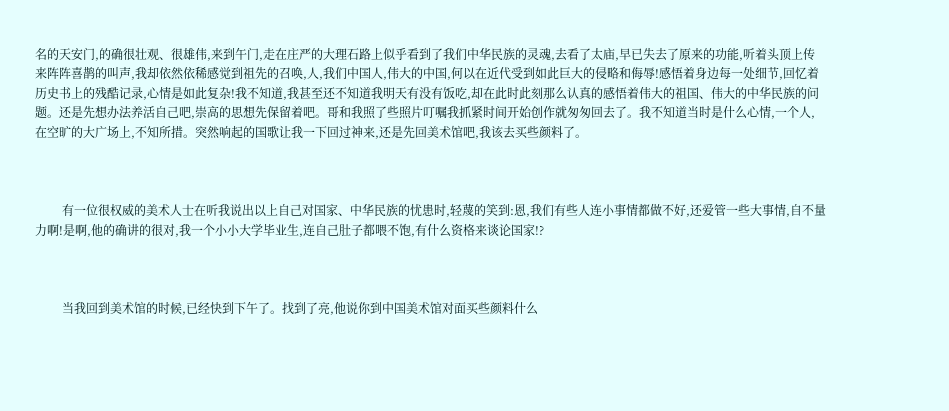名的天安门,的确很壮观、很雄伟,来到午门,走在庄严的大理石路上似乎看到了我们中华民族的灵魂,去看了太庙,早已失去了原来的功能,听着头顶上传来阵阵喜鹊的叫声,我却依然依稀感觉到祖先的召唤,人,我们中国人,伟大的中国,何以在近代受到如此巨大的侵略和侮辱!感悟着身边每一处细节,回忆着历史书上的残酷记录,心情是如此复杂!我不知道,我甚至还不知道我明天有没有饭吃,却在此时此刻那么认真的感悟着伟大的祖国、伟大的中华民族的问题。还是先想办法养活自己吧,崇高的思想先保留着吧。哥和我照了些照片叮嘱我抓紧时间开始创作就匆匆回去了。我不知道当时是什么心情,一个人,在空旷的大广场上,不知所措。突然响起的国歌让我一下回过神来,还是先回美术馆吧,我该去买些颜料了。



         有一位很权威的美术人士在听我说出以上自己对国家、中华民族的忧患时,轻蔑的笑到:恩,我们有些人连小事情都做不好,还爱管一些大事情,自不量力啊!是啊,他的确讲的很对,我一个小小大学毕业生,连自己肚子都喂不饱,有什么资格来谈论国家!?



         当我回到美术馆的时候,已经快到下午了。找到了亮,他说你到中国美术馆对面买些颜料什么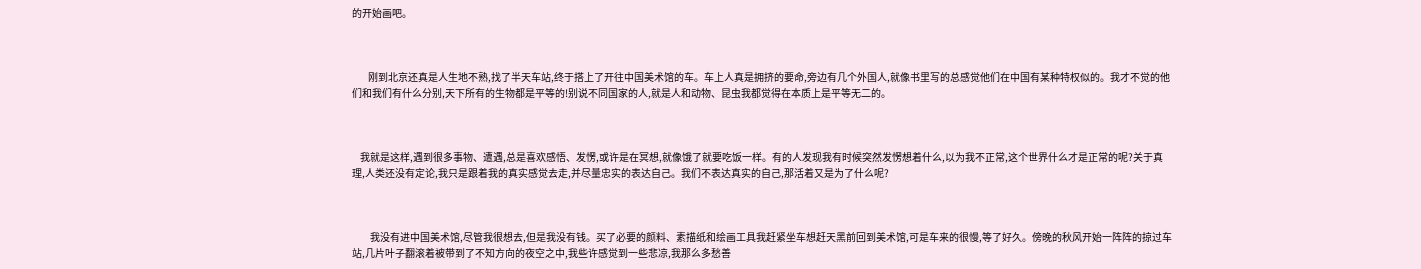的开始画吧。



        刚到北京还真是人生地不熟,找了半天车站,终于搭上了开往中国美术馆的车。车上人真是拥挤的要命,旁边有几个外国人,就像书里写的总感觉他们在中国有某种特权似的。我才不觉的他们和我们有什么分别,天下所有的生物都是平等的!别说不同国家的人,就是人和动物、昆虫我都觉得在本质上是平等无二的。



    我就是这样,遇到很多事物、遭遇,总是喜欢感悟、发愣,或许是在冥想,就像饿了就要吃饭一样。有的人发现我有时候突然发愣想着什么,以为我不正常,这个世界什么才是正常的呢?关于真理,人类还没有定论,我只是跟着我的真实感觉去走,并尽量忠实的表达自己。我们不表达真实的自己,那活着又是为了什么呢?



         我没有进中国美术馆,尽管我很想去,但是我没有钱。买了必要的颜料、素描纸和绘画工具我赶紧坐车想赶天黑前回到美术馆,可是车来的很慢,等了好久。傍晚的秋风开始一阵阵的掠过车站,几片叶子翻滚着被带到了不知方向的夜空之中,我些许感觉到一些悲凉,我那么多愁善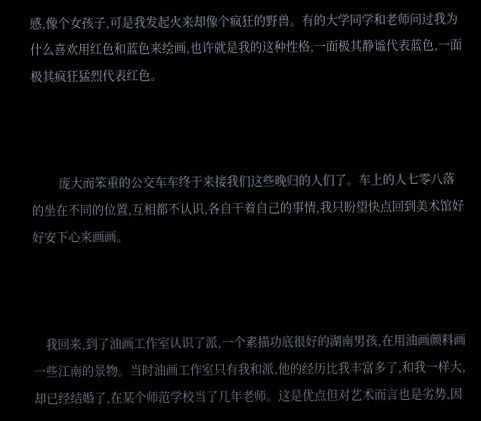感,像个女孩子,可是我发起火来却像个疯狂的野兽。有的大学同学和老师问过我为什么喜欢用红色和蓝色来绘画,也许就是我的这种性格,一面极其静谧代表蓝色,一面极其疯狂猛烈代表红色。



         庞大而笨重的公交车车终于来接我们这些晚归的人们了。车上的人七零八落的坐在不同的位置,互相都不认识,各自干着自己的事情,我只盼望快点回到美术馆好好安下心来画画。



    我回来,到了油画工作室认识了派,一个素描功底很好的湖南男孩,在用油画颜料画一些江南的景物。当时油画工作室只有我和派,他的经历比我丰富多了,和我一样大,却已经结婚了,在某个师范学校当了几年老师。这是优点但对艺术而言也是劣势,因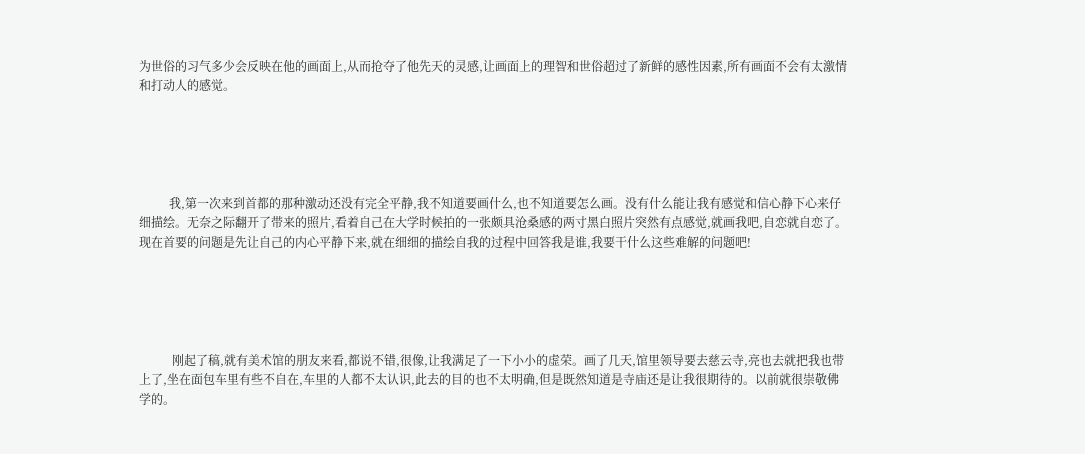为世俗的习气多少会反映在他的画面上,从而抢夺了他先天的灵感,让画面上的理智和世俗超过了新鲜的感性因素,所有画面不会有太激情和打动人的感觉。





          我,第一次来到首都的那种激动还没有完全平静,我不知道要画什么,也不知道要怎么画。没有什么能让我有感觉和信心静下心来仔细描绘。无奈之际翻开了带来的照片,看着自己在大学时候拍的一张颇具沧桑感的两寸黑白照片突然有点感觉,就画我吧,自恋就自恋了。现在首要的问题是先让自己的内心平静下来,就在细细的描绘自我的过程中回答我是谁,我要干什么这些难解的问题吧!





           刚起了稿,就有美术馆的朋友来看,都说不错,很像,让我满足了一下小小的虚荣。画了几天,馆里领导要去慈云寺,亮也去就把我也带上了,坐在面包车里有些不自在,车里的人都不太认识,此去的目的也不太明确,但是既然知道是寺庙还是让我很期待的。以前就很崇敬佛学的。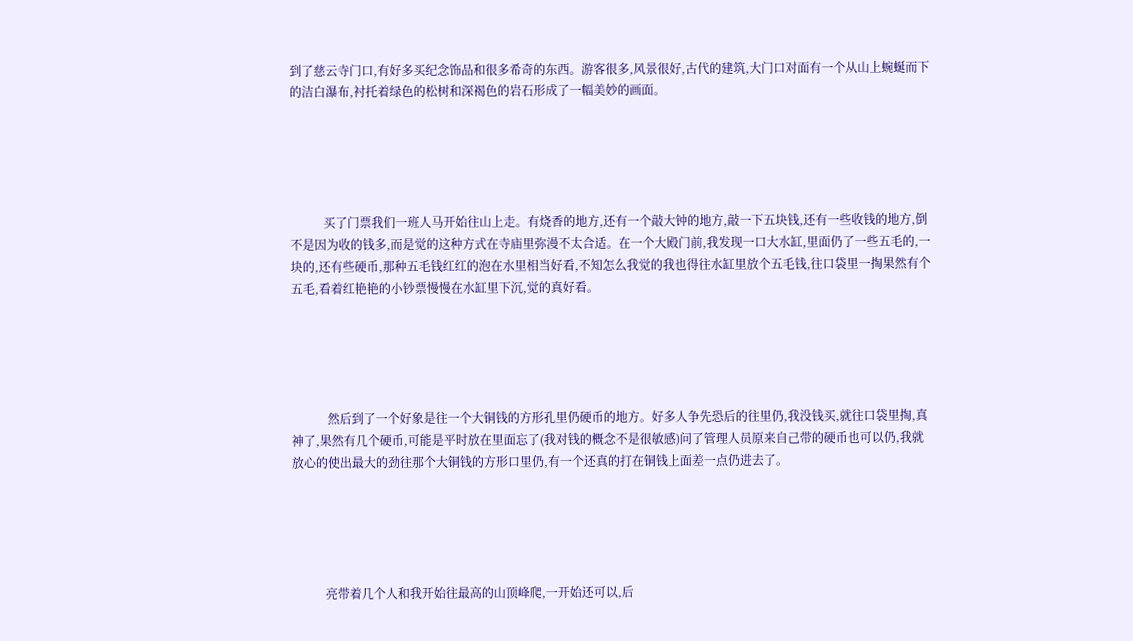到了慈云寺门口,有好多买纪念饰品和很多希奇的东西。游客很多,风景很好,古代的建筑,大门口对面有一个从山上蜿蜒而下的洁白瀑布,衬托着绿色的松树和深褐色的岩石形成了一幅美妙的画面。





           买了门票我们一班人马开始往山上走。有烧香的地方,还有一个敲大钟的地方,敲一下五块钱,还有一些收钱的地方,倒不是因为收的钱多,而是觉的这种方式在寺庙里弥漫不太合适。在一个大殿门前,我发现一口大水缸,里面仍了一些五毛的,一块的,还有些硬币,那种五毛钱红红的泡在水里相当好看,不知怎么我觉的我也得往水缸里放个五毛钱,往口袋里一掏果然有个五毛,看着红艳艳的小钞票慢慢在水缸里下沉,觉的真好看。





            然后到了一个好象是往一个大铜钱的方形孔里仍硬币的地方。好多人争先恐后的往里仍,我没钱买,就往口袋里掏,真神了,果然有几个硬币,可能是平时放在里面忘了(我对钱的概念不是很敏感)问了管理人员原来自己带的硬币也可以仍,我就放心的使出最大的劲往那个大铜钱的方形口里仍,有一个还真的打在铜钱上面差一点仍进去了。





           亮带着几个人和我开始往最高的山顶峰爬,一开始还可以,后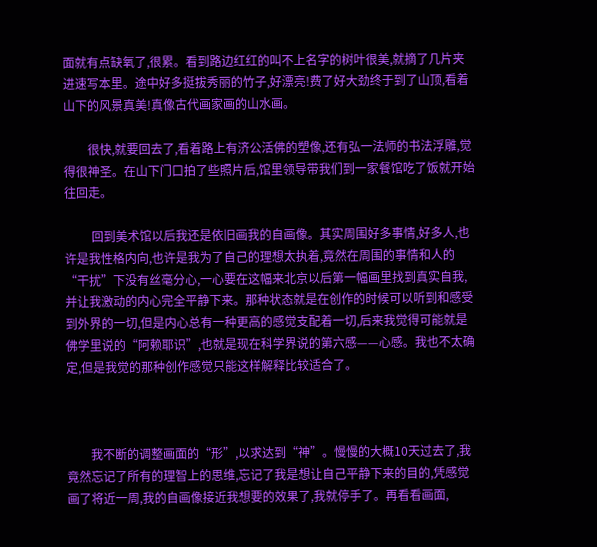面就有点缺氧了,很累。看到路边红红的叫不上名字的树叶很美,就摘了几片夹进速写本里。途中好多挺拔秀丽的竹子,好漂亮!费了好大劲终于到了山顶,看着山下的风景真美!真像古代画家画的山水画。

        很快,就要回去了,看着路上有济公活佛的塑像,还有弘一法师的书法浮雕,觉得很神圣。在山下门口拍了些照片后,馆里领导带我们到一家餐馆吃了饭就开始往回走。

         回到美术馆以后我还是依旧画我的自画像。其实周围好多事情,好多人,也许是我性格内向,也许是我为了自己的理想太执着,竟然在周围的事情和人的“干扰”下没有丝毫分心,一心要在这幅来北京以后第一幅画里找到真实自我,并让我激动的内心完全平静下来。那种状态就是在创作的时候可以听到和感受到外界的一切,但是内心总有一种更高的感觉支配着一切,后来我觉得可能就是佛学里说的“阿赖耶识”,也就是现在科学界说的第六感——心感。我也不太确定,但是我觉的那种创作感觉只能这样解释比较适合了。



        我不断的调整画面的“形”,以求达到“神”。慢慢的大概10天过去了,我竟然忘记了所有的理智上的思维,忘记了我是想让自己平静下来的目的,凭感觉画了将近一周,我的自画像接近我想要的效果了,我就停手了。再看看画面,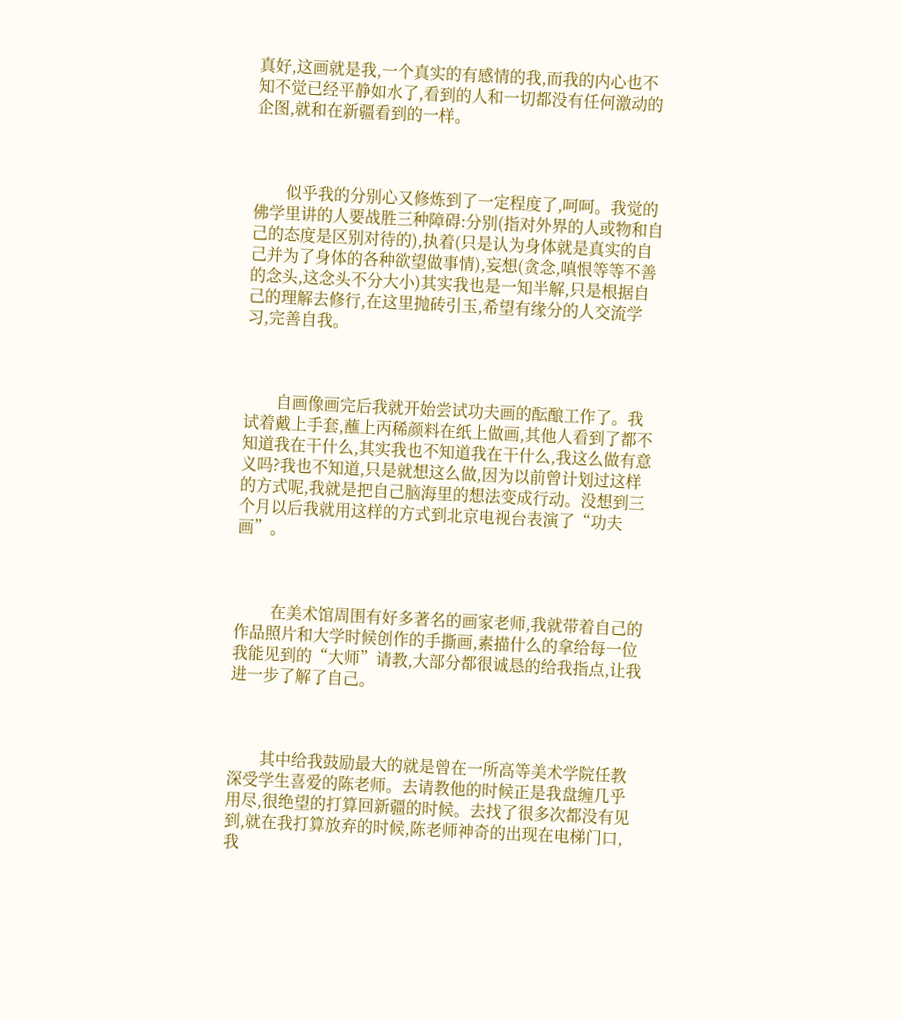真好,这画就是我,一个真实的有感情的我,而我的内心也不知不觉已经平静如水了,看到的人和一切都没有任何激动的企图,就和在新疆看到的一样。



        似乎我的分别心又修炼到了一定程度了,呵呵。我觉的佛学里讲的人要战胜三种障碍:分别(指对外界的人或物和自己的态度是区别对待的),执着(只是认为身体就是真实的自己并为了身体的各种欲望做事情),妄想(贪念,嗔恨等等不善的念头,这念头不分大小)其实我也是一知半解,只是根据自己的理解去修行,在这里抛砖引玉,希望有缘分的人交流学习,完善自我。



        自画像画完后我就开始尝试功夫画的酝酿工作了。我试着戴上手套,蘸上丙稀颜料在纸上做画,其他人看到了都不知道我在干什么,其实我也不知道我在干什么,我这么做有意义吗?我也不知道,只是就想这么做,因为以前曾计划过这样的方式呢,我就是把自己脑海里的想法变成行动。没想到三个月以后我就用这样的方式到北京电视台表演了“功夫画”。



         在美术馆周围有好多著名的画家老师,我就带着自己的作品照片和大学时候创作的手撕画,素描什么的拿给每一位我能见到的“大师”请教,大部分都很诚恳的给我指点,让我进一步了解了自己。



        其中给我鼓励最大的就是曾在一所高等美术学院任教深受学生喜爱的陈老师。去请教他的时候正是我盘缠几乎用尽,很绝望的打算回新疆的时候。去找了很多次都没有见到,就在我打算放弃的时候,陈老师神奇的出现在电梯门口,我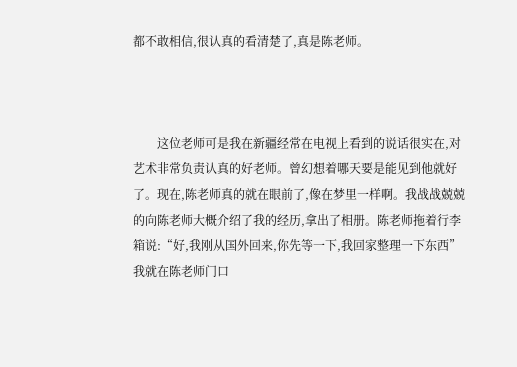都不敢相信,很认真的看清楚了,真是陈老师。



        这位老师可是我在新疆经常在电视上看到的说话很实在,对艺术非常负责认真的好老师。曾幻想着哪天要是能见到他就好了。现在,陈老师真的就在眼前了,像在梦里一样啊。我战战兢兢的向陈老师大概介绍了我的经历,拿出了相册。陈老师拖着行李箱说:“好,我刚从国外回来,你先等一下,我回家整理一下东西”我就在陈老师门口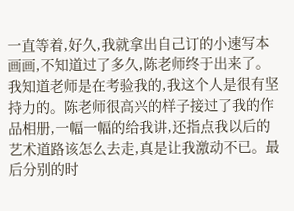一直等着,好久,我就拿出自己订的小速写本画画,不知道过了多久,陈老师终于出来了。我知道老师是在考验我的,我这个人是很有坚持力的。陈老师很高兴的样子接过了我的作品相册,一幅一幅的给我讲,还指点我以后的艺术道路该怎么去走,真是让我激动不已。最后分别的时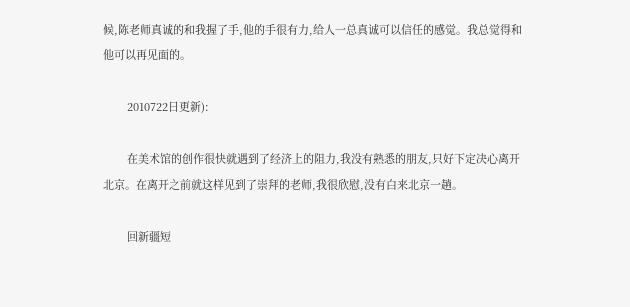候,陈老师真诚的和我握了手,他的手很有力,给人一总真诚可以信任的感觉。我总觉得和他可以再见面的。

        2010722日更新):

        在美术馆的创作很快就遇到了经济上的阻力,我没有熟悉的朋友,只好下定决心离开北京。在离开之前就这样见到了崇拜的老师,我很欣慰,没有白来北京一趟。

        回新疆短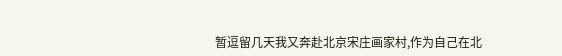暂逗留几天我又奔赴北京宋庄画家村,作为自己在北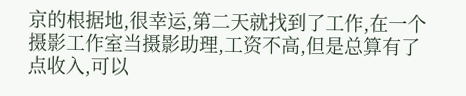京的根据地,很幸运,第二天就找到了工作,在一个摄影工作室当摄影助理,工资不高,但是总算有了点收入,可以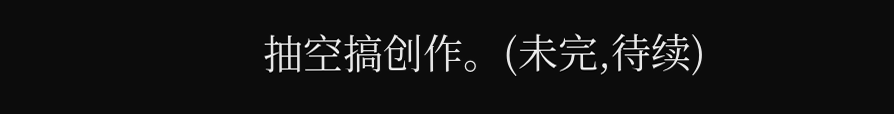抽空搞创作。(未完,待续)